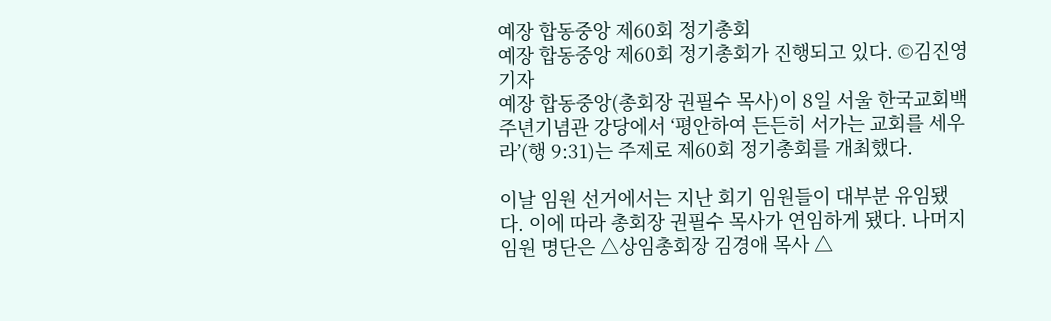예장 합동중앙 제60회 정기총회
예장 합동중앙 제60회 정기총회가 진행되고 있다. ©김진영 기자
예장 합동중앙(총회장 권필수 목사)이 8일 서울 한국교회백주년기념관 강당에서 ‘평안하여 든든히 서가는 교회를 세우라’(행 9:31)는 주제로 제60회 정기총회를 개최했다.

이날 임원 선거에서는 지난 회기 임원들이 대부분 유임됐다. 이에 따라 총회장 권필수 목사가 연임하게 됐다. 나머지 임원 명단은 △상임총회장 김경애 목사 △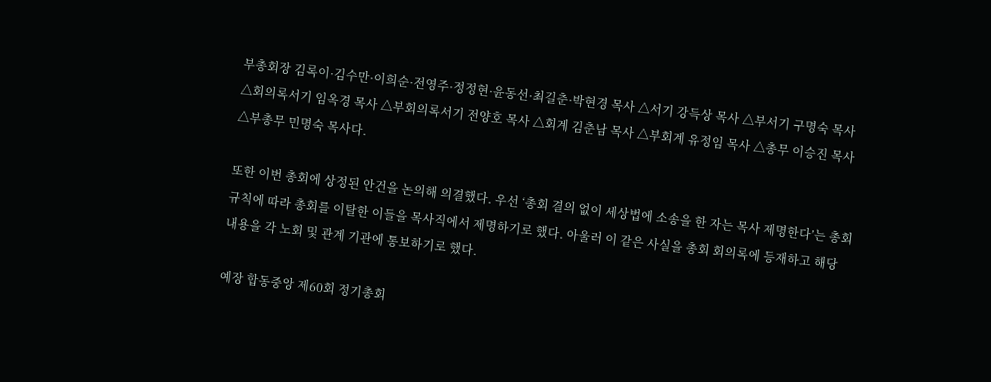부총회장 김록이·김수만·이희순·전영주·정정현·윤동선·최길춘·박현경 목사 △서기 강득상 목사 △부서기 구명숙 목사 △회의록서기 임옥경 목사 △부회의록서기 전양호 목사 △회계 김춘남 목사 △부회계 유정임 목사 △총무 이승진 목사 △부총무 민명숙 목사다.

또한 이번 총회에 상정된 안건을 논의해 의결했다. 우선 ‘총회 결의 없이 세상법에 소송을 한 자는 목사 제명한다’는 총회규칙에 따라 총회를 이탈한 이들을 목사직에서 제명하기로 했다. 아울러 이 같은 사실을 총회 회의록에 등재하고 해당 내용을 각 노회 및 관계 기관에 통보하기로 했다.

예장 합동중앙 제60회 정기총회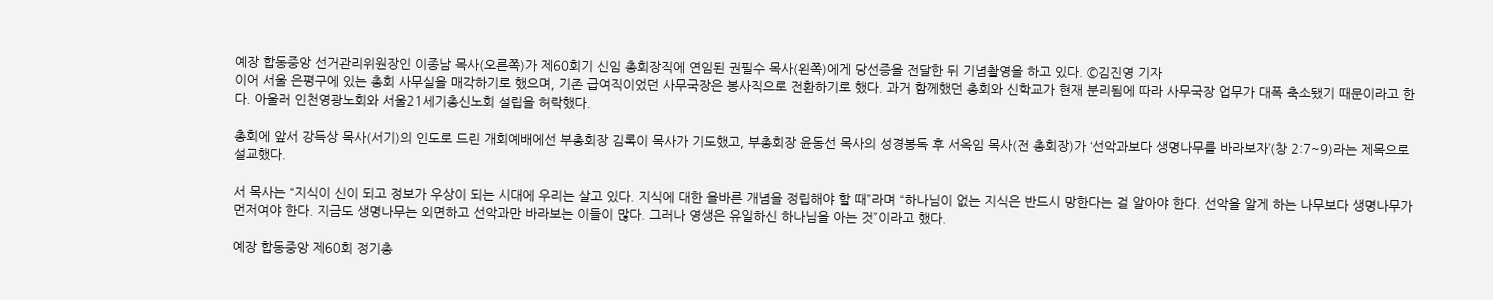예장 합동중앙 선거관리위원장인 이종남 목사(오른쪽)가 제60회기 신임 총회장직에 연임된 권필수 목사(왼쪽)에게 당선증을 전달한 뒤 기념촬영을 하고 있다. ©김진영 기자
이어 서울 은평구에 있는 총회 사무실을 매각하기로 했으며, 기존 급여직이었던 사무국장은 봉사직으로 전환하기로 했다. 과거 함께했던 총회와 신학교가 현재 분리됨에 따라 사무국장 업무가 대폭 축소됐기 때문이라고 한다. 아울러 인천영광노회와 서울21세기총신노회 설립을 허락했다.

총회에 앞서 강득상 목사(서기)의 인도로 드린 개회예배에선 부총회장 김록이 목사가 기도했고, 부총회장 윤동선 목사의 성경봉독 후 서옥임 목사(전 총회장)가 ‘선악과보다 생명나무를 바라보자’(창 2:7~9)라는 제목으로 설교했다.

서 목사는 “지식이 신이 되고 정보가 우상이 되는 시대에 우리는 살고 있다. 지식에 대한 올바른 개념을 정립해야 할 때”라며 “하나님이 없는 지식은 반드시 망한다는 걸 알아야 한다. 선악을 알게 하는 나무보다 생명나무가 먼저여야 한다. 지금도 생명나무는 외면하고 선악과만 바라보는 이들이 많다. 그러나 영생은 유일하신 하나님을 아는 것”이라고 했다.

예장 합동중앙 제60회 정기총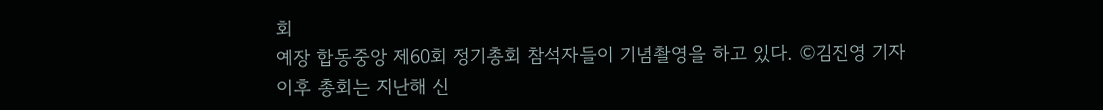회
예장 합동중앙 제60회 정기총회 참석자들이 기념촬영을 하고 있다. ©김진영 기자
이후 총회는 지난해 신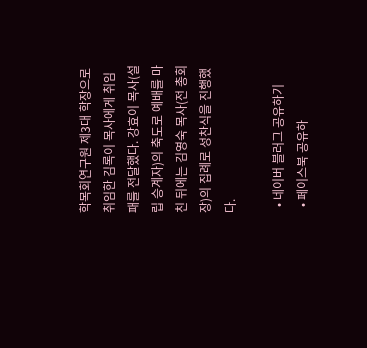학목회연구원 제3대 학장으로 취임한 김록이 목사에게 취임패를 전달했다. 강효이 목사(설립 승계자)의 축도로 예배를 마친 뒤에는 김영숙 목사(전 총회장)의 집례로 성찬식을 진행했다.

  • 네이버 블러그 공유하기
  • 페이스북 공유하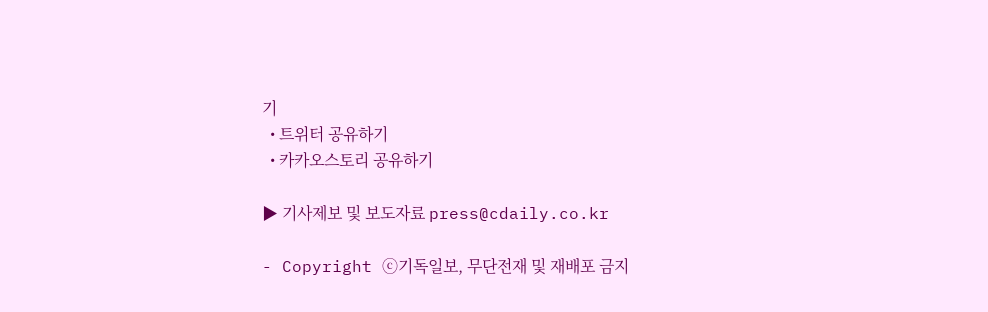기
  • 트위터 공유하기
  • 카카오스토리 공유하기

▶ 기사제보 및 보도자료 press@cdaily.co.kr

- Copyright ⓒ기독일보, 무단전재 및 재배포 금지